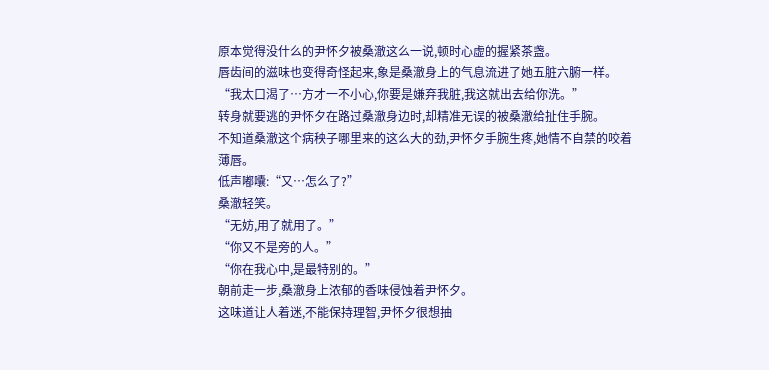原本觉得没什么的尹怀夕被桑澈这么一说,顿时心虚的握紧茶盏。
唇齿间的滋味也变得奇怪起来,象是桑澈身上的气息流进了她五脏六腑一样。
“我太口渴了…方才一不小心,你要是嫌弃我脏,我这就出去给你洗。”
转身就要逃的尹怀夕在路过桑澈身边时,却精准无误的被桑澈给扯住手腕。
不知道桑澈这个病秧子哪里来的这么大的劲,尹怀夕手腕生疼,她情不自禁的咬着薄唇。
低声嘟囔:“又…怎么了?”
桑澈轻笑。
“无妨,用了就用了。”
“你又不是旁的人。”
“你在我心中,是最特别的。”
朝前走一步,桑澈身上浓郁的香味侵蚀着尹怀夕。
这味道让人着迷,不能保持理智,尹怀夕很想抽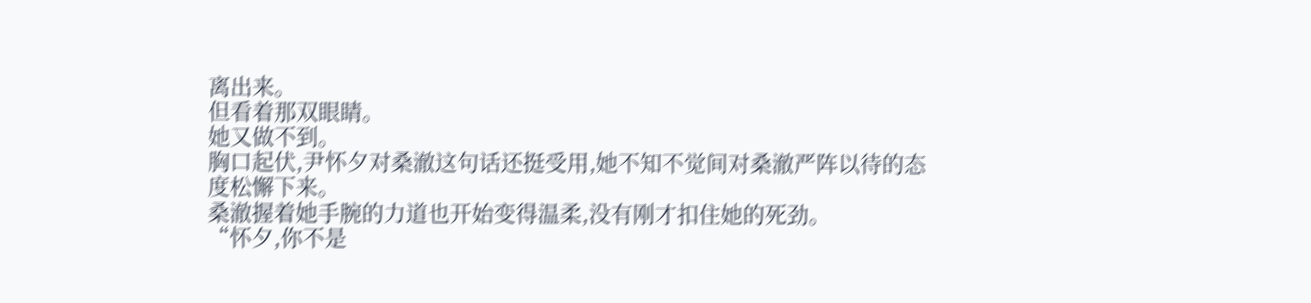离出来。
但看着那双眼睛。
她又做不到。
胸口起伏,尹怀夕对桑澈这句话还挺受用,她不知不觉间对桑澈严阵以待的态度松懈下来。
桑澈握着她手腕的力道也开始变得温柔,没有刚才扣住她的死劲。
“怀夕,你不是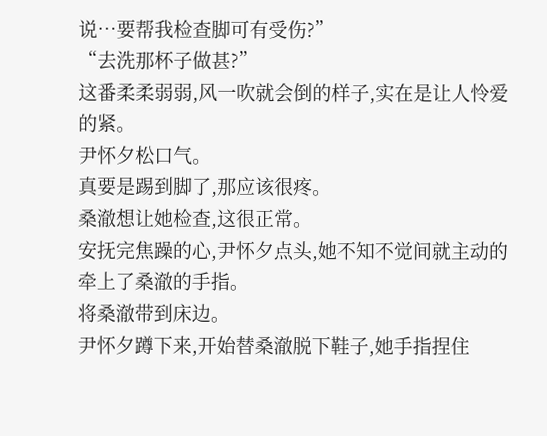说…要帮我检查脚可有受伤?”
“去洗那杯子做甚?”
这番柔柔弱弱,风一吹就会倒的样子,实在是让人怜爱的紧。
尹怀夕松口气。
真要是踢到脚了,那应该很疼。
桑澈想让她检查,这很正常。
安抚完焦躁的心,尹怀夕点头,她不知不觉间就主动的牵上了桑澈的手指。
将桑澈带到床边。
尹怀夕蹲下来,开始替桑澈脱下鞋子,她手指捏住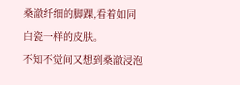桑澈纤细的脚踝,看着如同白瓷一样的皮肤。
不知不觉间又想到桑澈浸泡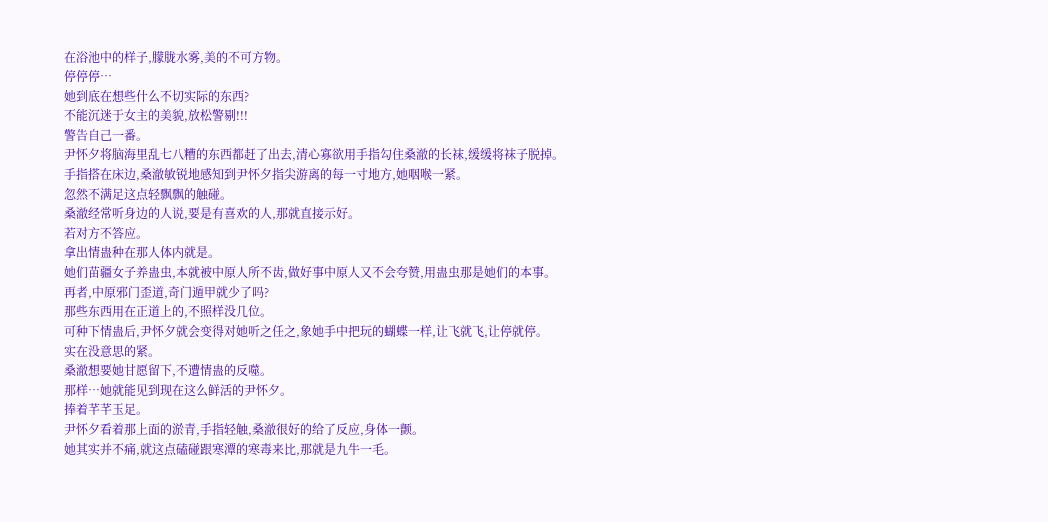在浴池中的样子,朦胧水雾,美的不可方物。
停停停…
她到底在想些什么不切实际的东西?
不能沉迷于女主的美貌,放松警剔!!!
警告自己一番。
尹怀夕将脑海里乱七八糟的东西都赶了出去,清心寡欲用手指勾住桑澈的长袜,缓缓将袜子脱掉。
手指搭在床边,桑澈敏锐地感知到尹怀夕指尖游离的每一寸地方,她咽喉一紧。
忽然不满足这点轻飘飘的触碰。
桑澈经常听身边的人说,要是有喜欢的人,那就直接示好。
若对方不答应。
拿出情蛊种在那人体内就是。
她们苗疆女子养蛊虫,本就被中原人所不齿,做好事中原人又不会夸赞,用蛊虫那是她们的本事。
再者,中原邪门歪道,奇门遁甲就少了吗?
那些东西用在正道上的,不照样没几位。
可种下情蛊后,尹怀夕就会变得对她听之任之,象她手中把玩的蝴蝶一样,让飞就飞,让停就停。
实在没意思的紧。
桑澈想要她甘愿留下,不遭情蛊的反噬。
那样…她就能见到现在这么鲜活的尹怀夕。
捧着芊芊玉足。
尹怀夕看着那上面的淤青,手指轻触,桑澈很好的给了反应,身体一颤。
她其实并不痛,就这点磕碰跟寒潭的寒毒来比,那就是九牛一毛。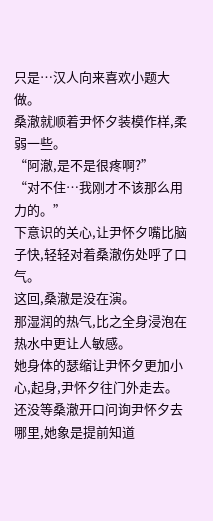只是…汉人向来喜欢小题大做。
桑澈就顺着尹怀夕装模作样,柔弱一些。
“阿澈,是不是很疼啊?”
“对不住…我刚才不该那么用力的。”
下意识的关心,让尹怀夕嘴比脑子快,轻轻对着桑澈伤处呼了口气。
这回,桑澈是没在演。
那湿润的热气,比之全身浸泡在热水中更让人敏感。
她身体的瑟缩让尹怀夕更加小心,起身,尹怀夕往门外走去。
还没等桑澈开口问询尹怀夕去哪里,她象是提前知道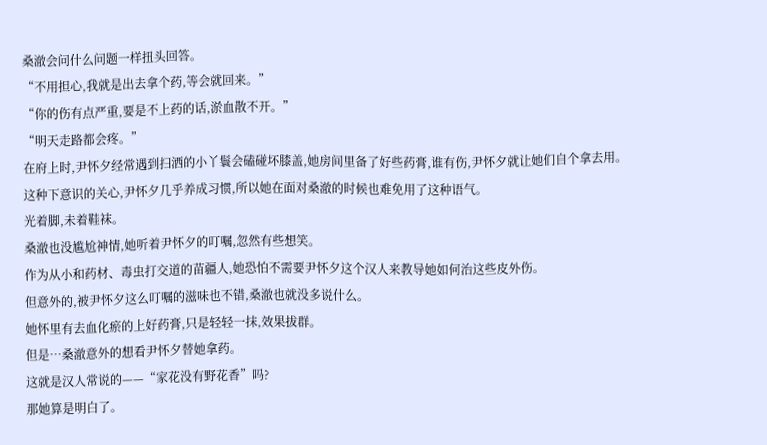桑澈会问什么问题一样扭头回答。
“不用担心,我就是出去拿个药,等会就回来。”
“你的伤有点严重,要是不上药的话,淤血散不开。”
“明天走路都会疼。”
在府上时,尹怀夕经常遇到扫洒的小丫鬟会磕碰坏膝盖,她房间里备了好些药膏,谁有伤,尹怀夕就让她们自个拿去用。
这种下意识的关心,尹怀夕几乎养成习惯,所以她在面对桑澈的时候也难免用了这种语气。
光着脚,未着鞋袜。
桑澈也没尴尬神情,她听着尹怀夕的叮嘱,忽然有些想笑。
作为从小和药材、毒虫打交道的苗疆人,她恐怕不需要尹怀夕这个汉人来教导她如何治这些皮外伤。
但意外的,被尹怀夕这么叮嘱的滋味也不错,桑澈也就没多说什么。
她怀里有去血化瘀的上好药膏,只是轻轻一抹,效果拔群。
但是…桑澈意外的想看尹怀夕替她拿药。
这就是汉人常说的——“家花没有野花香”吗?
那她算是明白了。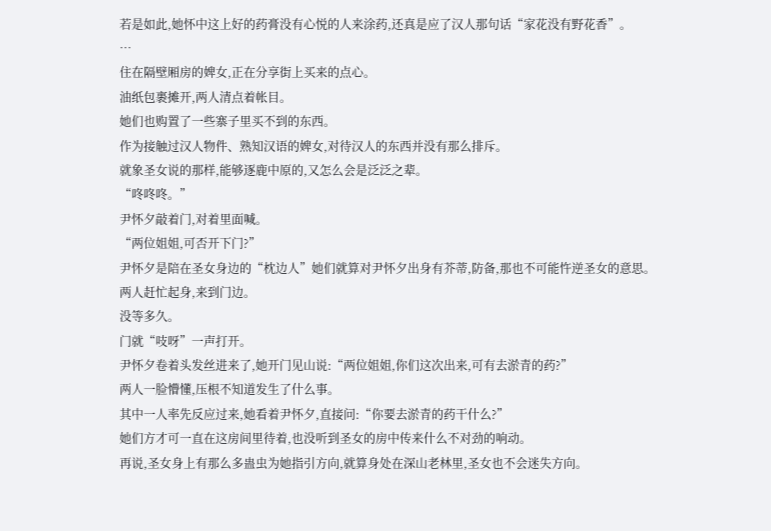若是如此,她怀中这上好的药膏没有心悦的人来涂药,还真是应了汉人那句话“家花没有野花香”。
…
住在隔壁厢房的婢女,正在分享街上买来的点心。
油纸包裹摊开,两人清点着帐目。
她们也购置了一些寨子里买不到的东西。
作为接触过汉人物件、熟知汉语的婢女,对待汉人的东西并没有那么排斥。
就象圣女说的那样,能够逐鹿中原的,又怎么会是泛泛之辈。
“咚咚咚。”
尹怀夕敲着门,对着里面喊。
“两位姐姐,可否开下门?”
尹怀夕是陪在圣女身边的“枕边人”她们就算对尹怀夕出身有芥蒂,防备,那也不可能忤逆圣女的意思。
两人赶忙起身,来到门边。
没等多久。
门就“吱呀”一声打开。
尹怀夕卷着头发丝进来了,她开门见山说:“两位姐姐,你们这次出来,可有去淤青的药?”
两人一脸懵懂,压根不知道发生了什么事。
其中一人率先反应过来,她看着尹怀夕,直接问:“你要去淤青的药干什么?”
她们方才可一直在这房间里待着,也没听到圣女的房中传来什么不对劲的响动。
再说,圣女身上有那么多蛊虫为她指引方向,就算身处在深山老林里,圣女也不会迷失方向。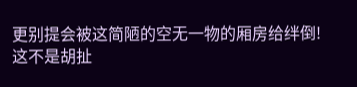更别提会被这简陋的空无一物的厢房给绊倒!
这不是胡扯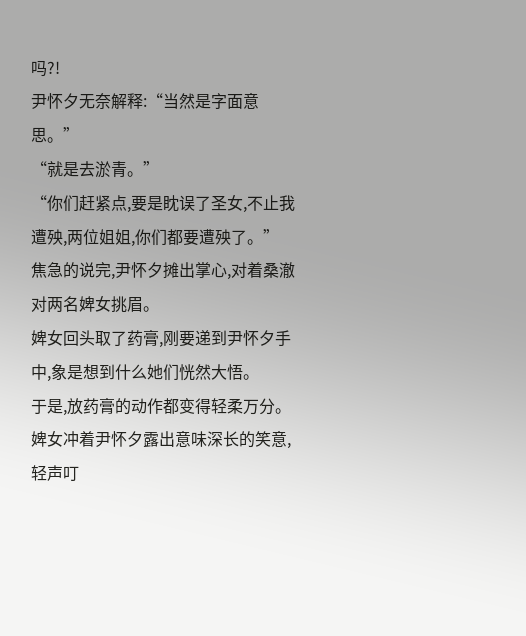吗?!
尹怀夕无奈解释:“当然是字面意思。”
“就是去淤青。”
“你们赶紧点,要是眈误了圣女,不止我遭殃,两位姐姐,你们都要遭殃了。”
焦急的说完,尹怀夕摊出掌心,对着桑澈对两名婢女挑眉。
婢女回头取了药膏,刚要递到尹怀夕手中,象是想到什么她们恍然大悟。
于是,放药膏的动作都变得轻柔万分。
婢女冲着尹怀夕露出意味深长的笑意,轻声叮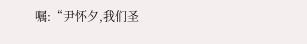嘱:“尹怀夕,我们圣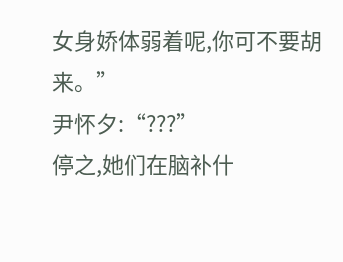女身娇体弱着呢,你可不要胡来。”
尹怀夕:“???”
停之,她们在脑补什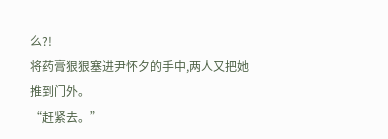么?!
将药膏狠狠塞进尹怀夕的手中,两人又把她推到门外。
“赶紧去。”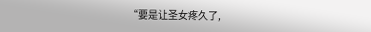“要是让圣女疼久了,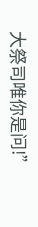大祭司唯你是问!”